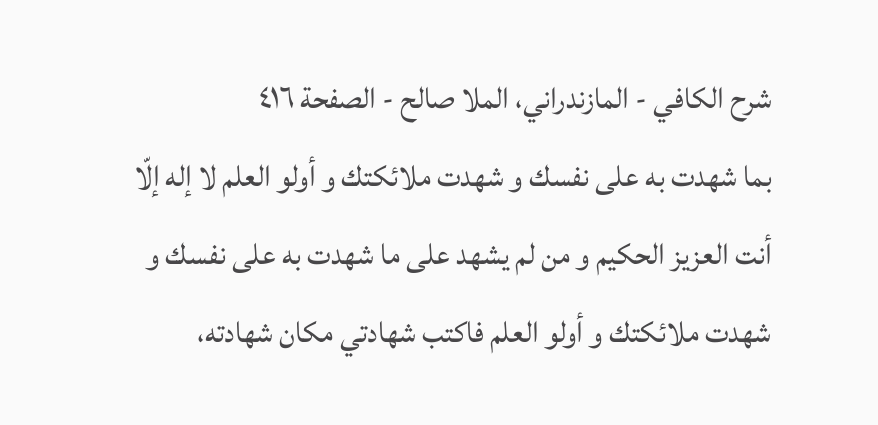شرح الكافي - المازندراني، الملا صالح - الصفحة ٤١٦
بما شهدت به على نفسك و شهدت ملائكتك و أولو العلم لا إله إلّا أنت العزيز الحكيم و من لم يشهد على ما شهدت به على نفسك و شهدت ملائكتك و أولو العلم فاكتب شهادتي مكان شهادته،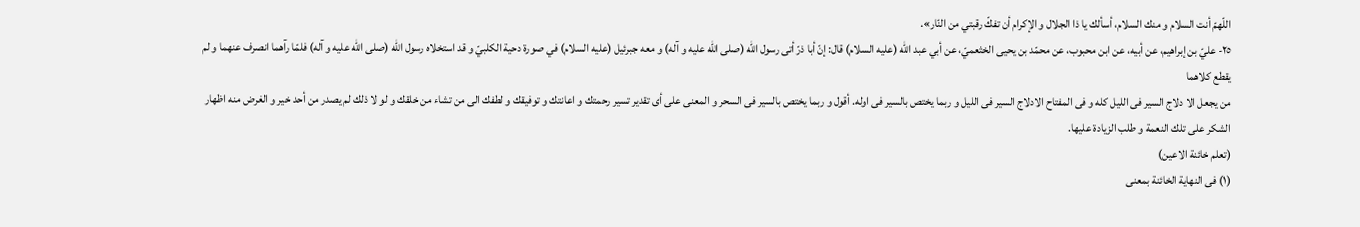اللّهمّ أنت السلام و منك السلام، أسألك يا ذا الجلال و الإكرام أن تفكّ رقبتي من النّار».
٢٥- عليّ بن إبراهيم، عن أبيه، عن ابن محبوب، عن محمّد بن يحيى الخثعميّ، عن أبي عبد اللّه (عليه السلام) قال: إنّ أبا ذرّ أتى رسول اللّه (صلى اللّه عليه و آله) و معه جبرئيل (عليه السلام) في صورة دحية الكلبيّ و قد استخلاه رسول اللّه (صلى اللّه عليه و آله) فلمّا رآهما انصرف عنهما و لم يقطع كلاهما
من يجعل الا دلاج السير فى الليل كله و فى المفتاح الادلاج السير فى الليل و ربما يختص بالسير فى اوله. أقول و ربما يختص بالسير فى السحر و المعنى على أى تقدير تسير رحمتك و اعانتك و توفيقك و لطفك الى من تشاء من خلقك و لو لا ذلك لم يصدر من أحد خير و الغرض منه اظهار الشكر على تلك النعمة و طلب الزيادة عليها.
(تعلم خائنة الاعين)
(١) فى النهاية الخائنة بمعنى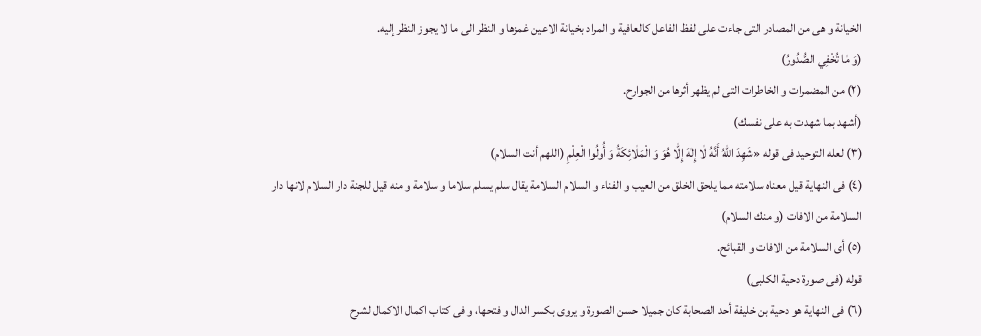الخيانة و هى من المصادر التى جاءت على لفظ الفاعل كالعافية و المراد بخيانة الاعين غمزها و النظر الى ما لا يجوز النظر إليه.
(وَ مٰا تُخْفِي الصُّدُورُ)
(٢) من المضمرات و الخاطرات التى لم يظهر أثرها من الجوارح.
(أشهد بما شهدت به على نفسك)
(٣) لعله التوحيد فى قوله «شَهِدَ اللّٰهُ أَنَّهُ لٰا إِلٰهَ إِلّٰا هُوَ وَ الْمَلٰائِكَةُ وَ أُولُوا الْعِلْمِ (اللهم أنت السلام)
(٤) فى النهاية قيل معناه سلامته مما يلحق الخلق من العيب و الفناء و السلام السلامة يقال سلم يسلم سلاما و سلامة و منه قيل للجنة دار السلام لانها دار السلامة من الافات (و منك السلام)
(٥) أى السلامة من الافات و القبائح.
قوله (فى صورة دحية الكلبى)
(٦) فى النهاية هو دحية بن خليفة أحد الصحابة كان جميلا حسن الصورة و يروى بكسر الدال و فتحها، و فى كتاب اكمال الاكمال لشرح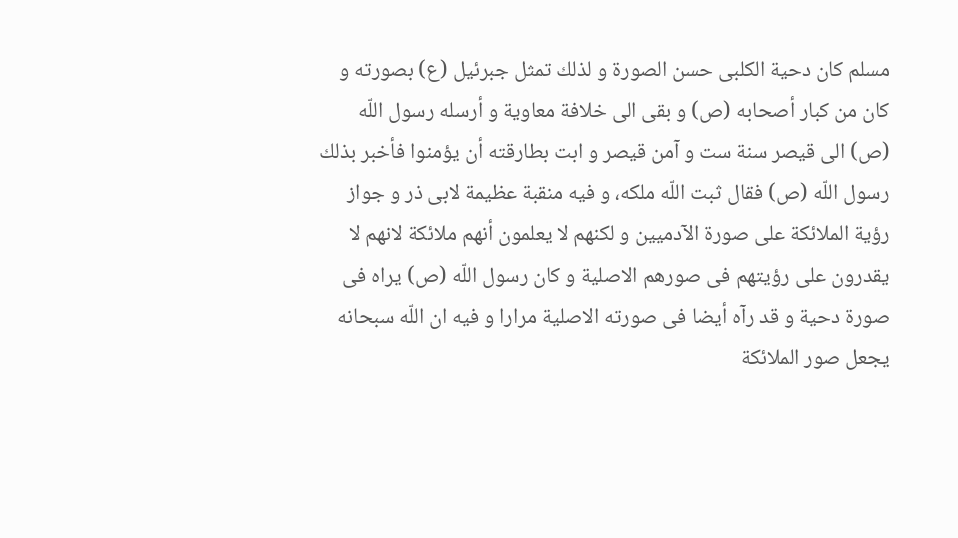مسلم كان دحية الكلبى حسن الصورة و لذلك تمثل جبرئيل (ع) بصورته و كان من كبار أصحابه (ص) و بقى الى خلافة معاوية و أرسله رسول اللّه (ص) الى قيصر سنة ست و آمن قيصر و ابت بطارقته أن يؤمنوا فأخبر بذلك رسول اللّه (ص) فقال ثبت اللّه ملكه، و فيه منقبة عظيمة لابى ذر و جواز رؤية الملائكة على صورة الآدميين و لكنهم لا يعلمون أنهم ملائكة لانهم لا يقدرون على رؤيتهم فى صورهم الاصلية و كان رسول اللّه (ص) يراه فى صورة دحية و قد رآه أيضا فى صورته الاصلية مرارا و فيه ان اللّه سبحانه يجعل صور الملائكة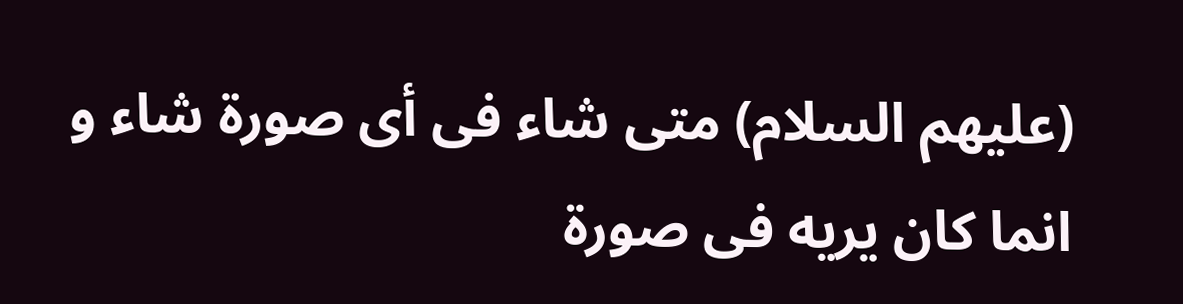(عليهم السلام) متى شاء فى أى صورة شاء و انما كان يريه فى صورة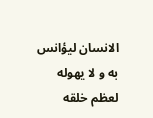الانسان ليؤانس به و لا يهوله لعظم خلقه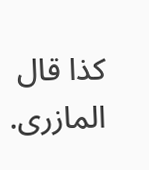كذا قال المازرى.